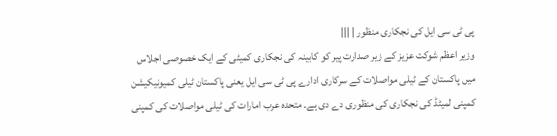پی ٹی سی ایل کی نجکاری منظور | |||
وزیر اعظم شوکت عزیز کے زیر صدارت پیر کو کابینہ کی نجکاری کمیٹی کے ایک خصوصی اجلاس میں پاکستان کے ٹیلی مواصلات کے سرکاری ادارے پی ٹی سی ایل یعنی پاکستان ٹیلی کمیونیکیشن کمپنی لمیٹڈ کی نجکاری کی منظوری دے دی ہے۔ متحدہ عرب امارات کی ٹیلی مواصلات کی کمپنی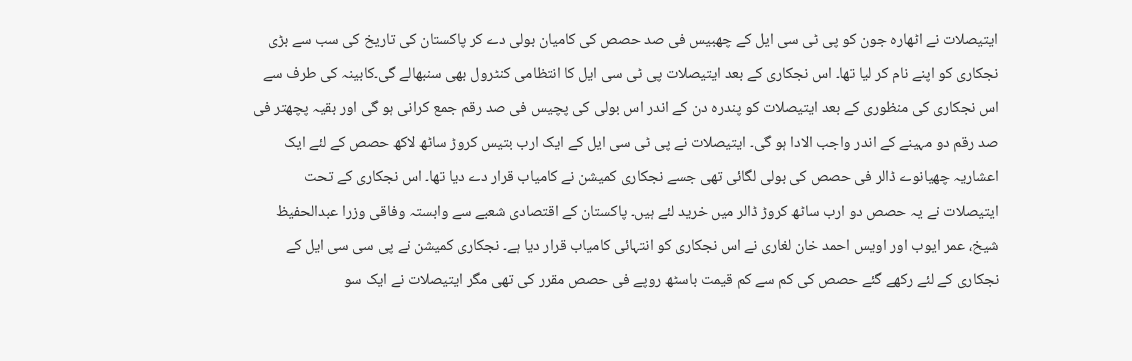ایتیصلات نے اٹھارہ جون کو پی ٹی سی ایل کے چھبیس فی صد حصص کی کامیان بولی دے کر پاکستان کی تاریخ کی سب سے بڑی نجکاری کو اپنے نام کر لیا تھا۔ اس نجکاری کے بعد ایتیصلات پی ٹی سی ایل کا انتظامی کنٹرول بھی سنبھالے گی۔کابینہ کی طرف سے اس نجکاری کی منظوری کے بعد ایتیصلات کو پندرہ دن کے اندر اس بولی کی پچیس فی صد رقم جمع کرانی ہو گی اور بقیہ پچھتر فی صد رقم دو مہینے کے اندر واجب الادا ہو گی۔ ایتیصلات نے پی ٹی سی ایل کے ایک ارب بتیس کروڑ ساٹھ لاکھ حصص کے لئے ایک اعشاریہ چھیانوے ڈالر فی حصص کی بولی لگائی تھی جسے نجکاری کمیشن نے کامیاب قرار دے دیا تھا۔ اس نجکاری کے تحت ایتیصلات نے یہ حصص دو ارب ساٹھ کروڑ ڈالر میں خرید لئے ہیں۔ پاکستان کے اقتصادی شعبے سے وابستہ وفاقی وزرا عبدالحفیظ شیخ، عمر ایوب اور اویس احمد خان لغاری نے اس نجکاری کو انتہائی کامیاب قرار دیا ہے۔ نجکاری کمیشن نے پی سی سی ایل کے نجکاری کے لئے رکھے گئے حصص کی کم سے کم قیمت باسٹھ روپے فی حصص مقرر کی تھی مگر ایتیصلات نے ایک سو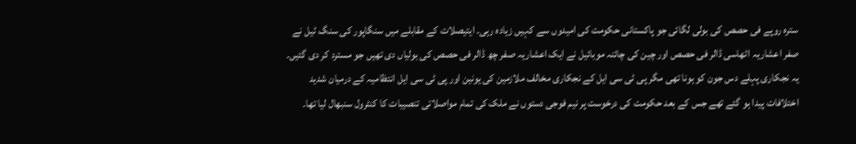سترہ روپے فی حصص کی بولی لگائی جو پاکستانی حکومت کی امیدوں سے کہیں زیادہ رہی۔ ایتیصلات کے مقابلے میں سنگاپور کی سنگ ٹیل نے صفر اعشاریہ اٹھاسی ڈالر فی حصص اور چین کی چائنہ موبائیل نے ایک اعشاریہ صفر چھ ڈالر فی حصص کی بولیاں دی تھیں جو مسترد کر دی گئیں۔ یہ نجکاری پہلے دس جون کو ہونا تھی مگر پی ٹی سی ایل کے نجکاری مخالف ملازمین کی یونین اور پی ٹی سی ایل انتظامیہ کے درمیان شدید اختلافات پیدا ہو گئے تھے جس کے بعد حکومت کی درخوست پر نیم فوجی دستوں نے ملک کی تمام مواصلاتی تنصیبات کا کنٹرول سنبھال لیا تھا۔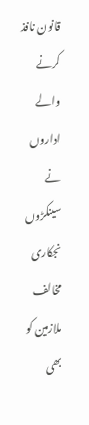قانون نافذ کرنے والے اداروں نے سینکڑوں نجکاری مخالف ملازمین کو بھی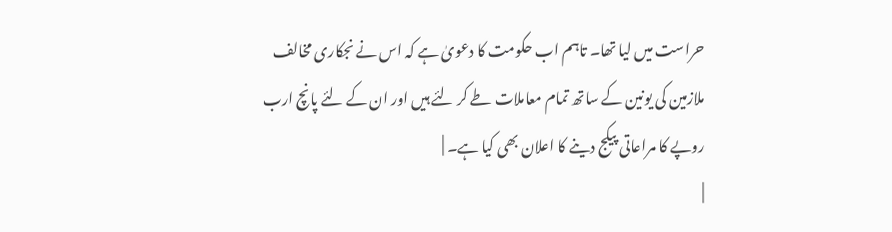حراست میں لیا تھا۔ تاہم اب حکومت کا دعویٰ ہے کہ اس نے نجکاری مخالف ملازمین کی یونین کے ساتھ تمام معاملات طے کر لئے ہیں اور ان کے لئے پانچ ارب روپے کا مراعاتی پیکج دینے کا اعلان بھی کیا ہے۔ |
|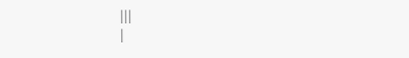|||
|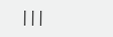|||